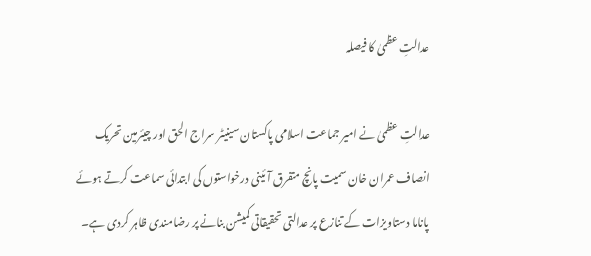عدالتِ عظمیٰ کا فیصلہ

عدالتِ عظمیٰ نے امیر جماعت اسلامی پاکستان سینیٹر سراج الحق اور چیئرمین تحریک انصاف عمران خان سمیت پانچ متفرق آئینی درخواستوں کی ابتدائی سماعت کرتے ہوئے پاناما دستاویزات کے تنازع پر عدالتی تحقیقاتی کمیشن بنانے پر رضامندی ظاہر کردی ہے۔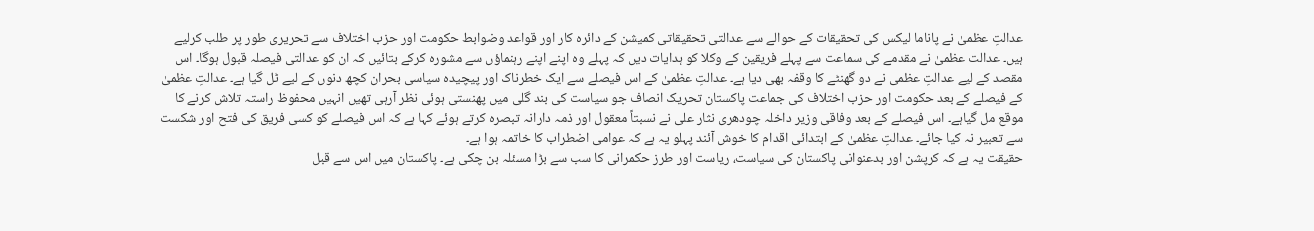عدالتِ عظمیٰ نے پاناما لیکس کی تحقیقات کے حوالے سے عدالتی تحقیقاتی کمیشن کے دائرہ کار اور قواعد وضوابط حکومت اور حزب اختلاف سے تحریری طور پر طلب کرلیے ہیں۔ عدالت عظمیٰ نے مقدمے کی سماعت سے پہلے فریقین کے وکلا کو ہدایات دیں کہ پہلے وہ اپنے اپنے رہنماؤں سے مشورہ کرکے بتائیں کہ ان کو عدالتی فیصلہ قبول ہوگا۔ اس مقصد کے لیے عدالتِ عظمی نے دو گھنٹے کا وقفہ بھی دیا ہے۔ عدالتِ عظمیٰ کے اس فیصلے سے ایک خطرناک اور پیچیدہ سیاسی بحران کچھ دنوں کے لیے ٹل گیا ہے۔ عدالتِ عظمیٰ کے فیصلے کے بعد حکومت اور حزب اختلاف کی جماعت پاکستان تحریک انصاف جو سیاست کی بند گلی میں پھنستی ہوئی نظر آرہی تھیں انہیں محفوظ راستہ تلاش کرنے کا موقع مل گیاہے۔ اس فیصلے کے بعد وفاقی وزیر داخلہ چودھری نثار علی نے نسبتاً معقول اور ذمہ دارانہ تبصرہ کرتے ہوئے کہا ہے کہ اس فیصلے کو کسی فریق کی فتح اور شکست سے تعبیر نہ کیا جائے۔ عدالتِ عظمیٰ کے ابتدائی اقدام کا خوش آئند پہلو یہ ہے کہ عوامی اضطراب کا خاتمہ ہوا ہے۔
حقیقت یہ ہے کہ کرپشن اور بدعنوانی پاکستان کی سیاست، ریاست اور طرز حکمرانی کا سب سے بڑا مسئلہ بن چکی ہے۔ پاکستان میں اس سے قبل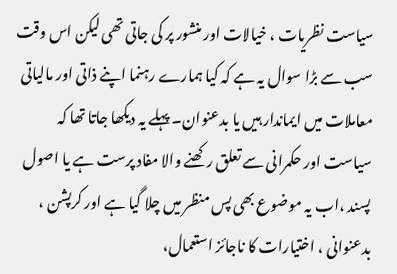سیاست نظریات ، خیالات اور منشور پر کی جاتی تھی لیکن اس وقت سب سے بڑا سوال یہ ہے کہ کیا ہمارے رہنما اپنے ذاتی اور مالیاتی معاملات میں ایماندار ہیں یا بدعنوان۔ پہلے یہ دیکھا جاتا تھا کہ سیاست اور حکمرانی سے تعلق رکھنے والا مفاد پرست ہے یا اصول پسند ،اب یہ موضوع بھی پس منظر میں چلا گیا ہے اور کرپشن ، بدعنوانی ، اختیارات کا ناجائز استعمال،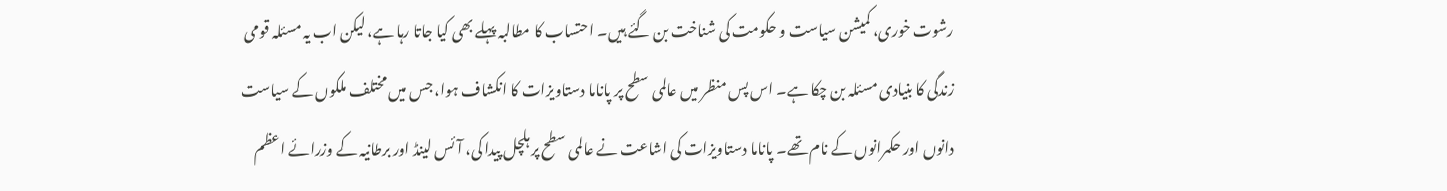رشوت خوری، کمیشن سیاست و حکومت کی شناخت بن گئے ہیں۔ احتساب کا مطالبہ پہلے بھی کیا جاتا رہا ہے، لیکن اب یہ مسئلہ قومی زندگی کا بنیادی مسئلہ بن چکا ہے۔ اس پس منظر میں عالمی سطح پر پاناما دستاویزات کا انکشاف ہوا، جس میں مختلف ملکوں کے سیاست دانوں اور حکمرانوں کے نام تھے۔ پاناما دستاویزات کی اشاعت نے عالمی سطح پر ہلچل پیدا کی، آئس لینڈ اور برطانیہ کے وزرائے اعظم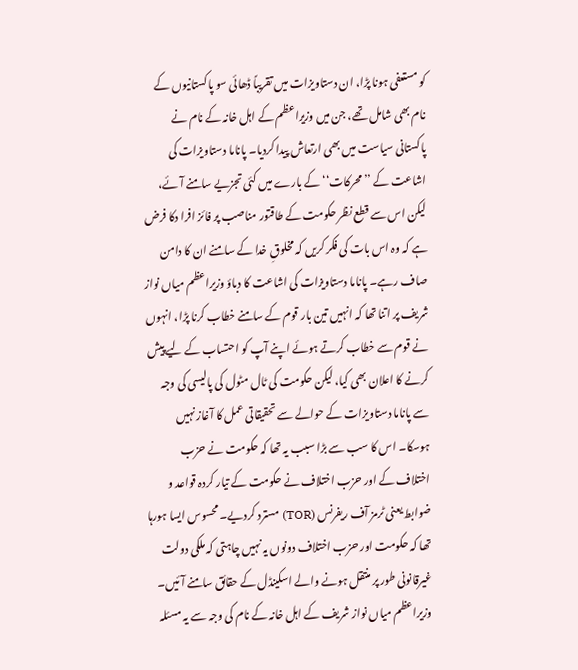کو مستعفی ہونا پڑا، ان دستاویزات میں تقریباً ڈھائی سو پاکستانیوں کے نام بھی شامل تھے، جن میں وزیراعظم کے اہل خانہ کے نام نے پاکستانی سیاست میں بھی ارتعاش پیدا کردیا۔ پاناما دستاویزات کی اشاعت کے ’’محرکات‘‘ کے بارے میں کئی تجزیے سامنے آئے، لیکن اس سے قطع نظر حکومت کے طاقتور مناصب پر فائز افرا دکا فرض ہے کہ وہ اس بات کی فکر کریں کہ مخلوقِ خدا کے سامنے ان کا دامن صاف رہے۔ پاناما دستاویزات کی اشاعت کا دباؤ وزیراعظم میاں نواز شریف پر اتنا تھا کہ انہیں تین بار قوم کے سامنے خطاب کرنا پڑا، انہوں نے قوم سے خطاب کرتے ہوئے اپنے آپ کو احتساب کے لیے پیش کرنے کا اعلان بھی کیا، لیکن حکومت کی ٹال مٹول کی پالیسی کی وجہ سے پاناما دستاویزات کے حوالے سے تحقیقاتی عمل کا آغاز نہیں ہوسکا۔ اس کا سب سے بڑا سبب یہ تھا کہ حکومت نے حزب اختلاف کے اور حزب اختلاف نے حکومت کے تیار کردہ قواعد و ضوابط یعنی ٹرمز آف ریفرنس (TOR) مسترد کردیے۔ محسوس ایسا ہورہا تھا کہ حکومت اور حزب اختلاف دونوں یہ نہیں چاہتی کہ ملکی دولت غیرقانونی طور پر منتقل ہونے والے اسکینڈل کے حقائق سامنے آئیں۔ وزیراعظم میاں نواز شریف کے اہل خانہ کے نام کی وجہ سے یہ مسئلہ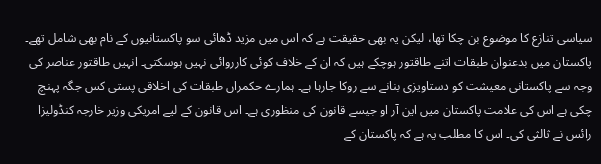سیاسی تنازع کا موضوع بن چکا تھا، لیکن یہ بھی حقیقت ہے کہ اس میں مزید ڈھائی سو پاکستانیوں کے نام بھی شامل تھے۔ پاکستان میں بدعنوان طبقات اتنے طاقتور ہوچکے ہیں کہ ان کے خلاف کوئی کارروائی نہیں ہوسکتی۔ انہیں طاقتور عناصر کی وجہ سے پاکستانی معیشت کو دستاویزی بنانے سے روکا جارہا ہے۔ ہمارے حکمراں طبقات کی اخلاقی پستی کس جگہ پہنچ چکی ہے اس کی علامت پاکستان میں این آر او جیسے قانون کی منظوری ہے۔ اس قانون کے لیے امریکی وزیر خارجہ کنڈولیزا رائس نے ثالثی کی۔ اس کا مطلب یہ ہے کہ پاکستان کے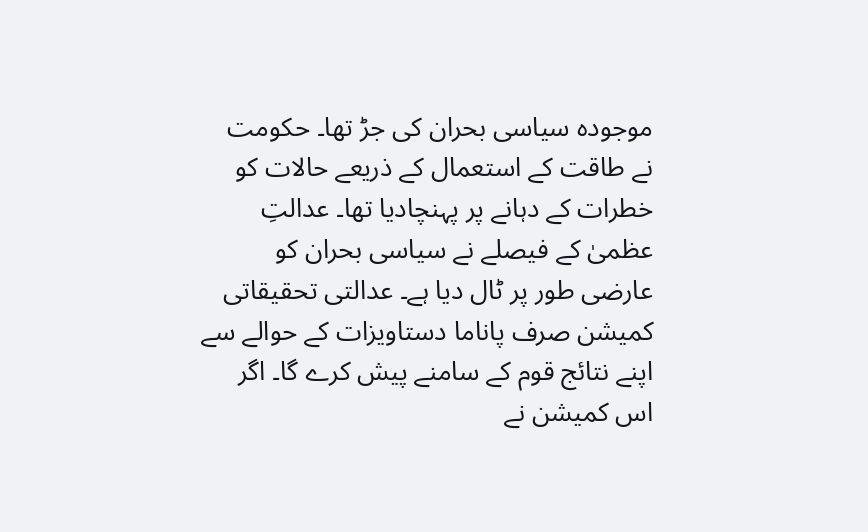موجودہ سیاسی بحران کی جڑ تھا۔ حکومت نے طاقت کے استعمال کے ذریعے حالات کو خطرات کے دہانے پر پہنچادیا تھا۔ عدالتِ عظمیٰ کے فیصلے نے سیاسی بحران کو عارضی طور پر ٹال دیا ہے۔ عدالتی تحقیقاتی کمیشن صرف پاناما دستاویزات کے حوالے سے اپنے نتائج قوم کے سامنے پیش کرے گا۔ اگر اس کمیشن نے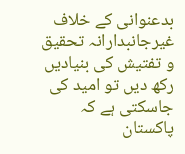بدعنوانی کے خلاف غیرجانبدارانہ تحقیق و تفتیش کی بنیادیں رکھ دیں تو امید کی جاسکتی ہے کہ پاکستان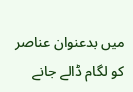میں بدعنوان عناصر کو لگام ڈالے جانے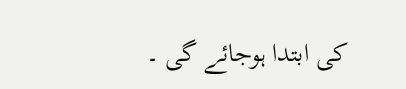کی ابتدا ہوجائے گی ۔